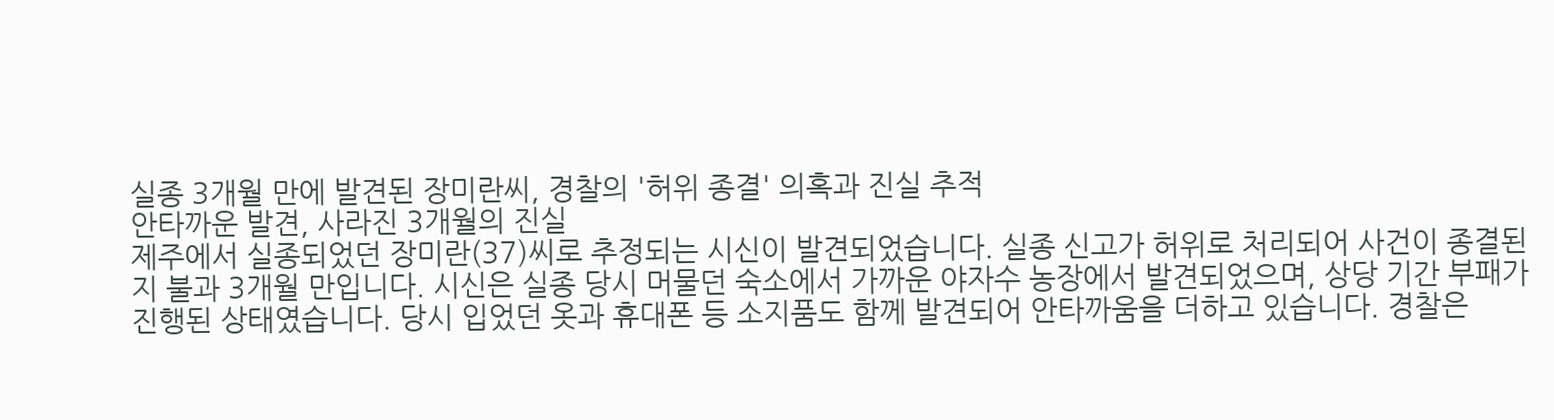실종 3개월 만에 발견된 장미란씨, 경찰의 '허위 종결' 의혹과 진실 추적
안타까운 발견, 사라진 3개월의 진실
제주에서 실종되었던 장미란(37)씨로 추정되는 시신이 발견되었습니다. 실종 신고가 허위로 처리되어 사건이 종결된 지 불과 3개월 만입니다. 시신은 실종 당시 머물던 숙소에서 가까운 야자수 농장에서 발견되었으며, 상당 기간 부패가 진행된 상태였습니다. 당시 입었던 옷과 휴대폰 등 소지품도 함께 발견되어 안타까움을 더하고 있습니다. 경찰은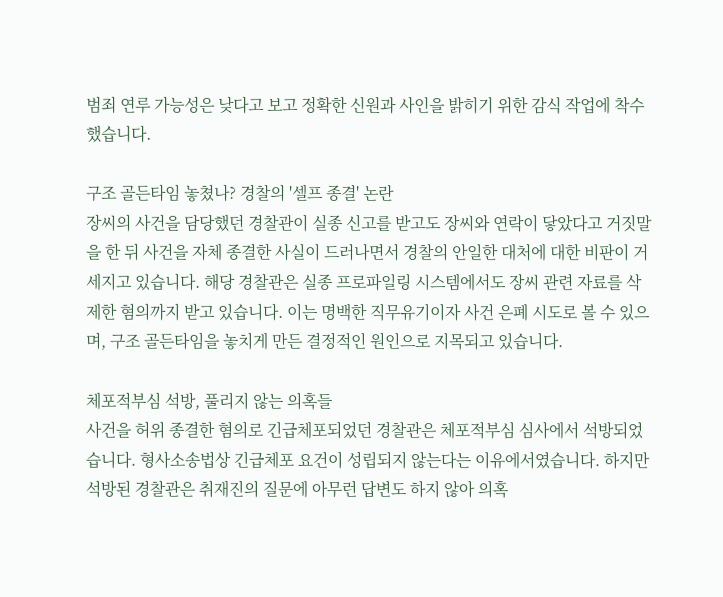범죄 연루 가능성은 낮다고 보고 정확한 신원과 사인을 밝히기 위한 감식 작업에 착수했습니다.

구조 골든타임 놓쳤나? 경찰의 '셀프 종결' 논란
장씨의 사건을 담당했던 경찰관이 실종 신고를 받고도 장씨와 연락이 닿았다고 거짓말을 한 뒤 사건을 자체 종결한 사실이 드러나면서 경찰의 안일한 대처에 대한 비판이 거세지고 있습니다. 해당 경찰관은 실종 프로파일링 시스템에서도 장씨 관련 자료를 삭제한 혐의까지 받고 있습니다. 이는 명백한 직무유기이자 사건 은폐 시도로 볼 수 있으며, 구조 골든타임을 놓치게 만든 결정적인 원인으로 지목되고 있습니다.

체포적부심 석방, 풀리지 않는 의혹들
사건을 허위 종결한 혐의로 긴급체포되었던 경찰관은 체포적부심 심사에서 석방되었습니다. 형사소송법상 긴급체포 요건이 성립되지 않는다는 이유에서였습니다. 하지만 석방된 경찰관은 취재진의 질문에 아무런 답변도 하지 않아 의혹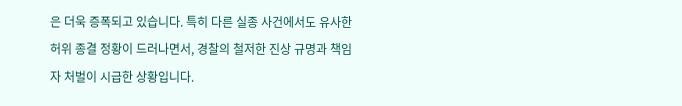은 더욱 증폭되고 있습니다. 특히 다른 실종 사건에서도 유사한 허위 종결 정황이 드러나면서, 경찰의 철저한 진상 규명과 책임자 처벌이 시급한 상황입니다.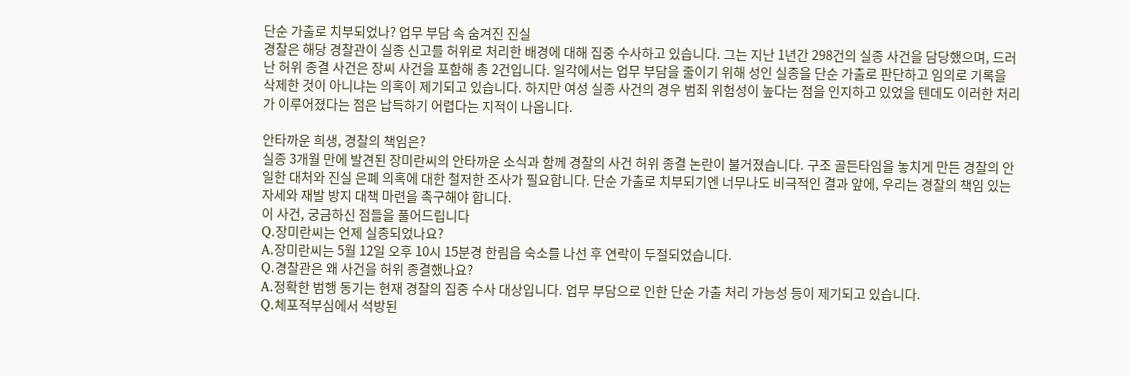단순 가출로 치부되었나? 업무 부담 속 숨겨진 진실
경찰은 해당 경찰관이 실종 신고를 허위로 처리한 배경에 대해 집중 수사하고 있습니다. 그는 지난 1년간 298건의 실종 사건을 담당했으며, 드러난 허위 종결 사건은 장씨 사건을 포함해 총 2건입니다. 일각에서는 업무 부담을 줄이기 위해 성인 실종을 단순 가출로 판단하고 임의로 기록을 삭제한 것이 아니냐는 의혹이 제기되고 있습니다. 하지만 여성 실종 사건의 경우 범죄 위험성이 높다는 점을 인지하고 있었을 텐데도 이러한 처리가 이루어졌다는 점은 납득하기 어렵다는 지적이 나옵니다.

안타까운 희생, 경찰의 책임은?
실종 3개월 만에 발견된 장미란씨의 안타까운 소식과 함께 경찰의 사건 허위 종결 논란이 불거졌습니다. 구조 골든타임을 놓치게 만든 경찰의 안일한 대처와 진실 은폐 의혹에 대한 철저한 조사가 필요합니다. 단순 가출로 치부되기엔 너무나도 비극적인 결과 앞에, 우리는 경찰의 책임 있는 자세와 재발 방지 대책 마련을 촉구해야 합니다.
이 사건, 궁금하신 점들을 풀어드립니다
Q.장미란씨는 언제 실종되었나요?
A.장미란씨는 5월 12일 오후 10시 15분경 한림읍 숙소를 나선 후 연락이 두절되었습니다.
Q.경찰관은 왜 사건을 허위 종결했나요?
A.정확한 범행 동기는 현재 경찰의 집중 수사 대상입니다. 업무 부담으로 인한 단순 가출 처리 가능성 등이 제기되고 있습니다.
Q.체포적부심에서 석방된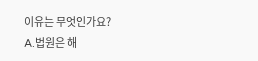이유는 무엇인가요?
A.법원은 해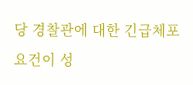당 경찰관에 대한 긴급체포 요건이 성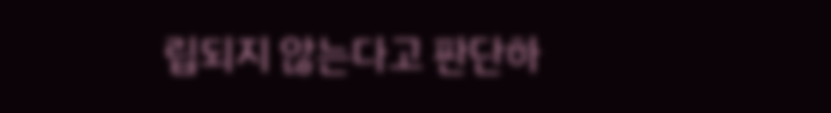립되지 않는다고 판단하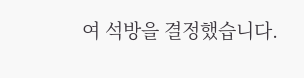여 석방을 결정했습니다.